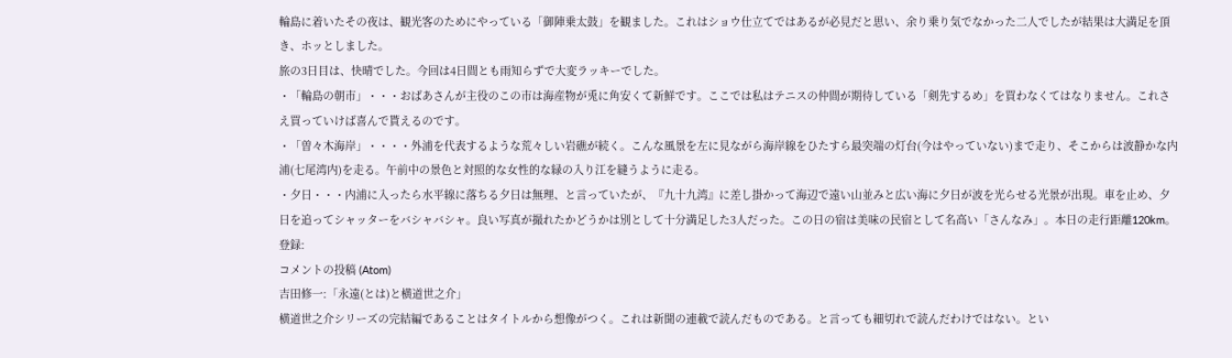輪島に着いたその夜は、観光客のためにやっている「御陣乗太鼓」を観ました。これはショウ仕立てではあるが必見だと思い、余り乗り気でなかった二人でしたが結果は大満足を頂き、ホッとしました。
旅の3日目は、快晴でした。今回は4日間とも雨知らずで大変ラッキーでした。
・「輪島の朝市」・・・おばあさんが主役のこの市は海産物が兎に角安くて新鮮です。ここでは私はテニスの仲間が期待している「剣先するめ」を買わなくてはなりません。これさえ買っていけば喜んで貰えるのです。
・「曽々木海岸」・・・・外浦を代表するような荒々しい岩礁が続く。こんな風景を左に見ながら海岸線をひたすら最突端の灯台(今はやっていない)まで走り、そこからは波静かな内浦(七尾湾内)を走る。午前中の景色と対照的な女性的な緑の入り江を縫うように走る。
・夕日・・・内浦に入ったら水平線に落ちる夕日は無理、と言っていたが、『九十九湾』に差し掛かって海辺で遠い山並みと広い海に夕日が波を光らせる光景が出現。車を止め、夕日を追ってシャッターをバシャバシャ。良い写真が撮れたかどうかは別として十分満足した3人だった。この日の宿は美味の民宿として名高い「さんなみ」。本日の走行距離120km。
登録:
コメントの投稿 (Atom)
吉田修一:「永遠(とは)と横道世之介」
横道世之介シリーズの完結編であることはタイトルから想像がつく。これは新聞の連載で読んだものである。と言っても細切れで読んだわけではない。とい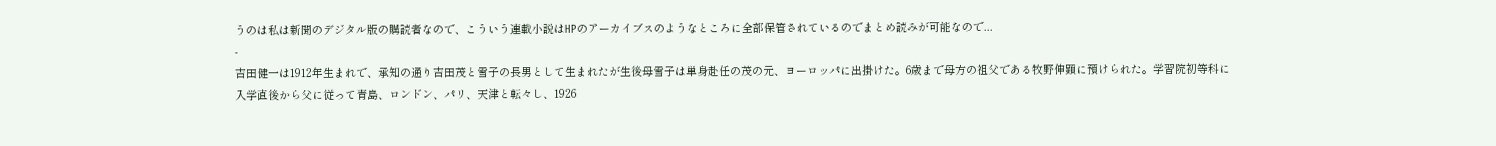うのは私は新聞のデジタル版の購読者なので、こういう連載小説はHPのアーカイブスのようなところに全部保管されているのでまとめ読みが可能なので...
-
吉田健一は1912年生まれで、承知の通り吉田茂と雪子の長男として生まれたが生後母雪子は単身赴任の茂の元、ヨーロッパに出掛けた。6歳まで母方の祖父である牧野伸顕に預けられた。学習院初等科に入学直後から父に従って青島、ロンドン、パリ、天津と転々し、1926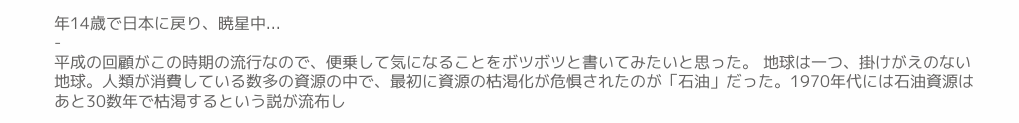年14歳で日本に戻り、暁星中...
-
平成の回顧がこの時期の流行なので、便乗して気になることをボツボツと書いてみたいと思った。 地球は一つ、掛けがえのない地球。人類が消費している数多の資源の中で、最初に資源の枯渇化が危惧されたのが「石油」だった。1970年代には石油資源はあと30数年で枯渇するという説が流布し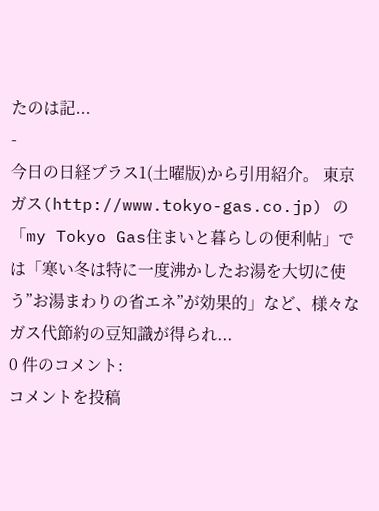たのは記...
-
今日の日経プラス1(土曜版)から引用紹介。 東京ガス(http://www.tokyo-gas.co.jp) の「my Tokyo Gas住まいと暮らしの便利帖」では「寒い冬は特に一度沸かしたお湯を大切に使う”お湯まわりの省エネ”が効果的」など、様々なガス代節約の豆知識が得られ...
0 件のコメント:
コメントを投稿